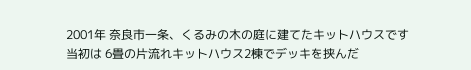2001年 奈良市一条、くるみの木の庭に建てたキットハウスです
当初は 6畳の片流れキットハウス2棟でデッキを挟んだ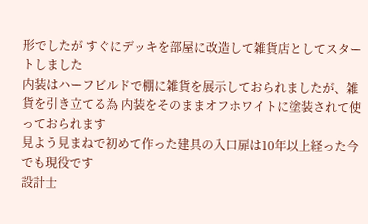形でしたが すぐにデッキを部屋に改造して雑貨店としてスタートしました
内装はハーフビルドで棚に雑貨を展示しておられましたが、雑貨を引き立てる為 内装をそのままオフホワイトに塗装されて使っておられます
見よう見まねで初めて作った建具の入口扉は10年以上経った今でも現役です
設計士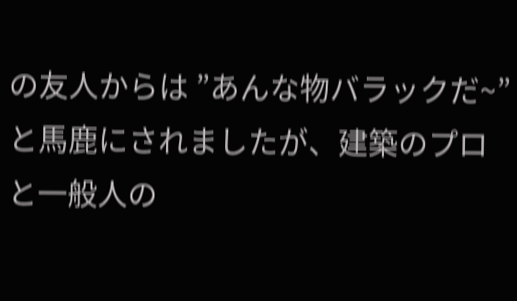の友人からは ”あんな物バラックだ~” と馬鹿にされましたが、建築のプロと一般人の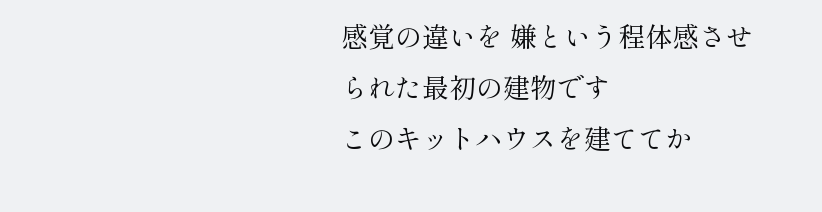感覚の違いを 嫌という程体感させられた最初の建物です
このキットハウスを建ててか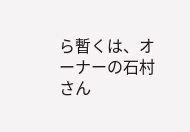ら暫くは、オーナーの石村さん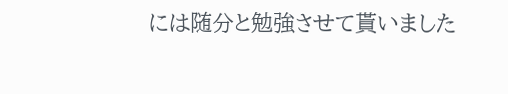には随分と勉強させて貰いました